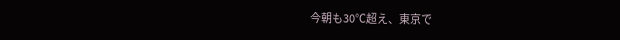今朝も30℃超え、東京で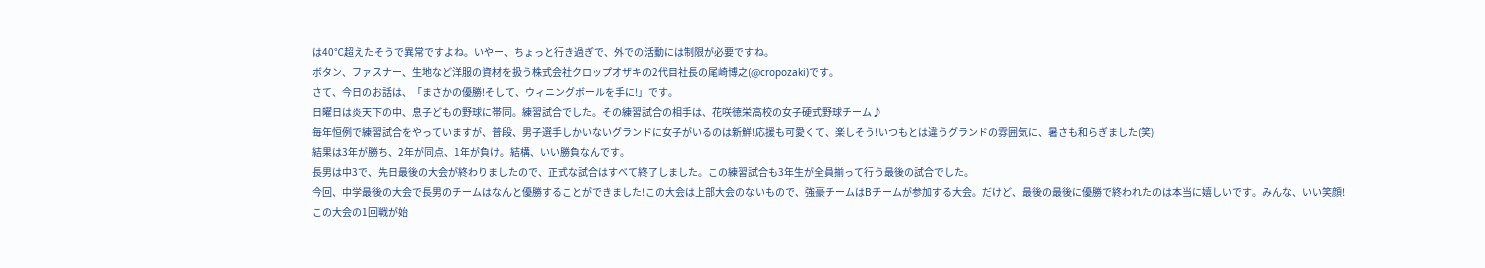は40℃超えたそうで異常ですよね。いやー、ちょっと行き過ぎで、外での活動には制限が必要ですね。
ボタン、ファスナー、生地など洋服の資材を扱う株式会社クロップオザキの2代目社長の尾崎博之(@cropozaki)です。
さて、今日のお話は、「まさかの優勝!そして、ウィニングボールを手に!」です。
日曜日は炎天下の中、息子どもの野球に帯同。練習試合でした。その練習試合の相手は、花咲徳栄高校の女子硬式野球チーム♪
毎年恒例で練習試合をやっていますが、普段、男子選手しかいないグランドに女子がいるのは新鮮!応援も可愛くて、楽しそう!いつもとは違うグランドの雰囲気に、暑さも和らぎました(笑)
結果は3年が勝ち、2年が同点、1年が負け。結構、いい勝負なんです。
長男は中3で、先日最後の大会が終わりましたので、正式な試合はすべて終了しました。この練習試合も3年生が全員揃って行う最後の試合でした。
今回、中学最後の大会で長男のチームはなんと優勝することができました!この大会は上部大会のないもので、強豪チームはBチームが参加する大会。だけど、最後の最後に優勝で終われたのは本当に嬉しいです。みんな、いい笑顔!
この大会の1回戦が始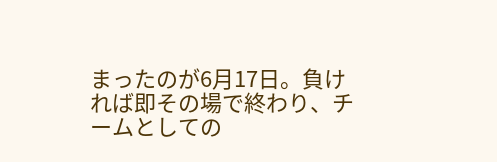まったのが6月17日。負ければ即その場で終わり、チームとしての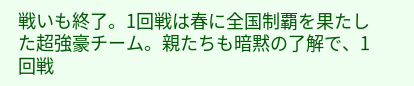戦いも終了。1回戦は春に全国制覇を果たした超強豪チーム。親たちも暗黙の了解で、1回戦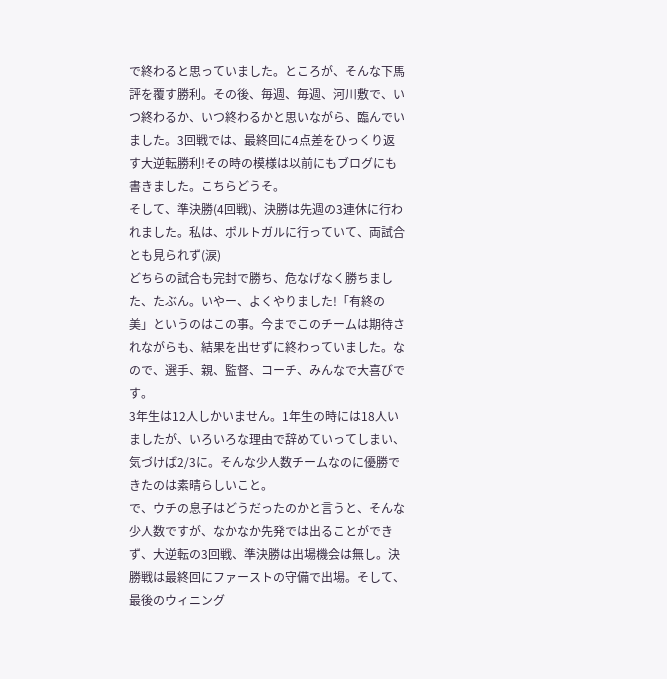で終わると思っていました。ところが、そんな下馬評を覆す勝利。その後、毎週、毎週、河川敷で、いつ終わるか、いつ終わるかと思いながら、臨んでいました。3回戦では、最終回に4点差をひっくり返す大逆転勝利!その時の模様は以前にもブログにも書きました。こちらどうそ。
そして、準決勝(4回戦)、決勝は先週の3連休に行われました。私は、ポルトガルに行っていて、両試合とも見られず(涙)
どちらの試合も完封で勝ち、危なげなく勝ちました、たぶん。いやー、よくやりました!「有終の美」というのはこの事。今までこのチームは期待されながらも、結果を出せずに終わっていました。なので、選手、親、監督、コーチ、みんなで大喜びです。
3年生は12人しかいません。1年生の時には18人いましたが、いろいろな理由で辞めていってしまい、気づけば2/3に。そんな少人数チームなのに優勝できたのは素晴らしいこと。
で、ウチの息子はどうだったのかと言うと、そんな少人数ですが、なかなか先発では出ることができず、大逆転の3回戦、準決勝は出場機会は無し。決勝戦は最終回にファーストの守備で出場。そして、最後のウィニング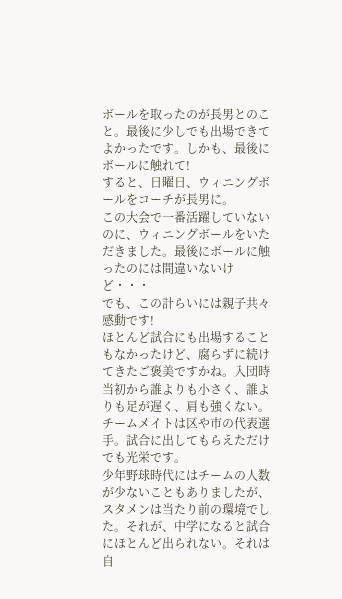ボールを取ったのが長男とのこと。最後に少しでも出場できてよかったです。しかも、最後にボールに触れて!
すると、日曜日、ウィニングボールをコーチが長男に。
この大会で一番活躍していないのに、ウィニングボールをいただきました。最後にボールに触ったのには間違いないけど・・・
でも、この計らいには親子共々感動です!
ほとんど試合にも出場することもなかったけど、腐らずに続けてきたご褒美ですかね。入団時当初から誰よりも小さく、誰よりも足が遅く、肩も強くない。チームメイトは区や市の代表選手。試合に出してもらえただけでも光栄です。
少年野球時代にはチームの人数が少ないこともありましたが、スタメンは当たり前の環境でした。それが、中学になると試合にほとんど出られない。それは自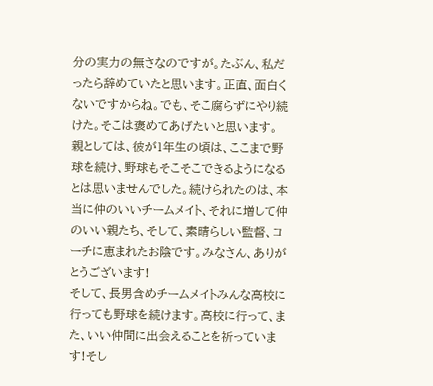分の実力の無さなのですが。たぶん、私だったら辞めていたと思います。正直、面白くないですからね。でも、そこ腐らずにやり続けた。そこは褒めてあげたいと思います。
親としては、彼が1年生の頃は、ここまで野球を続け、野球もそこそこできるようになるとは思いませんでした。続けられたのは、本当に仲のいいチームメイト、それに増して仲のいい親たち、そして、素晴らしい監督、コーチに恵まれたお陰です。みなさん、ありがとうございます!
そして、長男含めチームメイトみんな高校に行っても野球を続けます。高校に行って、また、いい仲間に出会えることを祈っています!そし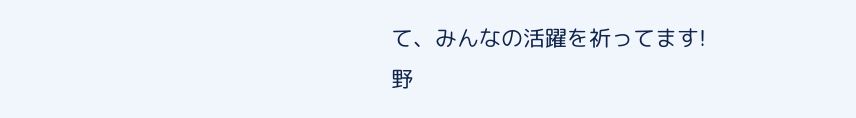て、みんなの活躍を祈ってます!
野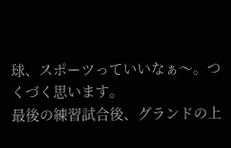球、スポーツっていいなぁ〜。つくづく思います。
最後の練習試合後、グランドの上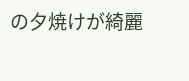の夕焼けが綺麗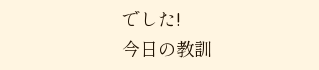でした!
今日の教訓